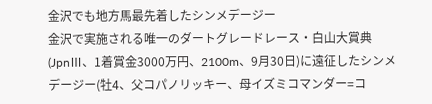金沢でも地方馬最先着したシンメデージー
金沢で実施される唯一のダートグレードレース・白山大賞典(JpnⅢ、1着賞金3000万円、2100m、9月30日)に遠征したシンメデージー(牡4、父コパノリッキー、母イズミコマンダー=コ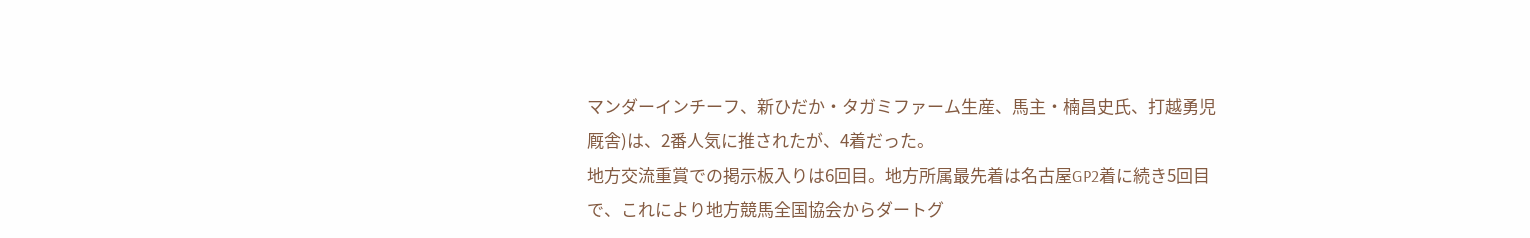マンダーインチーフ、新ひだか・タガミファーム生産、馬主・楠昌史氏、打越勇児厩舎)は、2番人気に推されたが、4着だった。
地方交流重賞での掲示板入りは6回目。地方所属最先着は名古屋GP2着に続き5回目で、これにより地方競馬全国協会からダートグ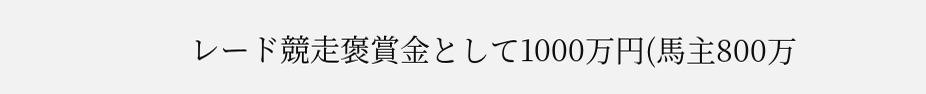レード競走褒賞金として1000万円(馬主800万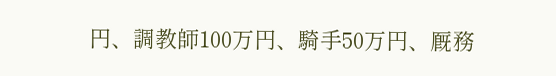円、調教師100万円、騎手50万円、厩務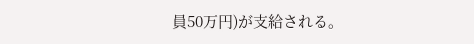員50万円)が支給される。